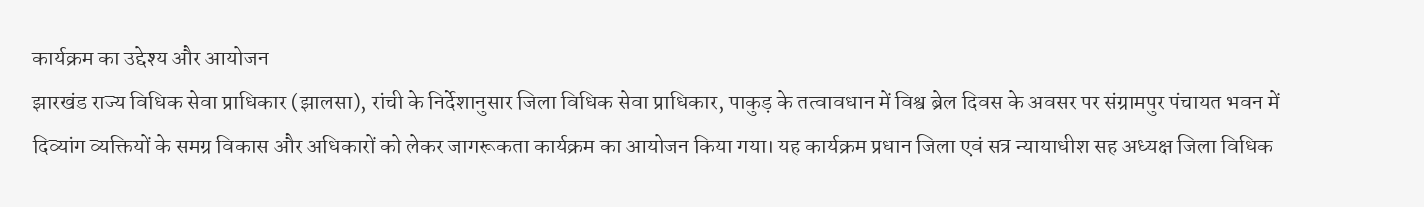कार्यक्रम का उद्देश्य और आयोजन
झारखंड राज्य विधिक सेवा प्राधिकार (झालसा), रांची के निर्देशानुसार जिला विधिक सेवा प्राधिकार, पाकुड़ के तत्वावधान में विश्व ब्रेल दिवस के अवसर पर संग्रामपुर पंचायत भवन में दिव्यांग व्यक्तियों के समग्र विकास और अधिकारों को लेकर जागरूकता कार्यक्रम का आयोजन किया गया। यह कार्यक्रम प्रधान जिला एवं सत्र न्यायाधीश सह अध्यक्ष जिला विधिक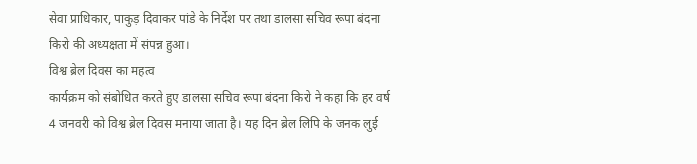सेवा प्राधिकार, पाकुड़ दिवाकर पांडे के निर्देश पर तथा डालसा सचिव रूपा बंदना किरो की अध्यक्षता में संपन्न हुआ।
विश्व ब्रेल दिवस का महत्व
कार्यक्रम को संबोधित करते हुए डालसा सचिव रूपा बंदना किरो ने कहा कि हर वर्ष 4 जनवरी को विश्व ब्रेल दिवस मनाया जाता है। यह दिन ब्रेल लिपि के जनक लुई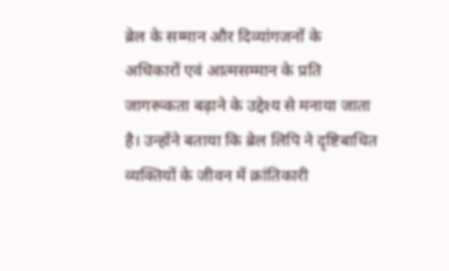ब्रेल के सम्मान और दिव्यांगजनों के अधिकारों एवं आत्मसम्मान के प्रति जागरूकता बढ़ाने के उद्देश्य से मनाया जाता है। उन्होंने बताया कि ब्रेल लिपि ने दृष्टिबाधित व्यक्तियों के जीवन में क्रांतिकारी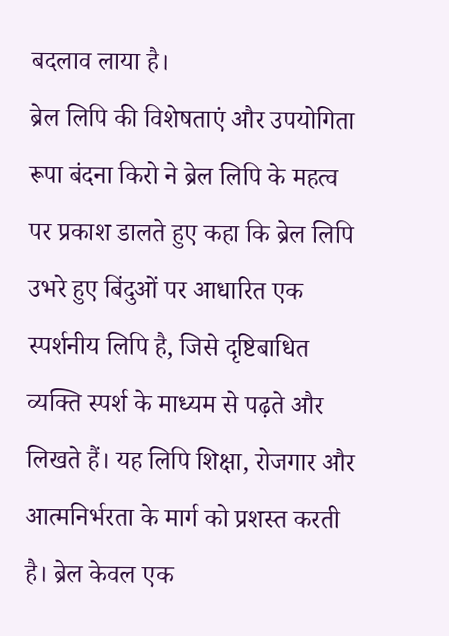बदलाव लाया है।
ब्रेल लिपि की विशेषताएं और उपयोगिता
रूपा बंदना किरो ने ब्रेल लिपि के महत्व पर प्रकाश डालते हुए कहा कि ब्रेल लिपि उभरे हुए बिंदुओं पर आधारित एक स्पर्शनीय लिपि है, जिसे दृष्टिबाधित व्यक्ति स्पर्श के माध्यम से पढ़ते और लिखते हैं। यह लिपि शिक्षा, रोजगार और आत्मनिर्भरता के मार्ग को प्रशस्त करती है। ब्रेल केवल एक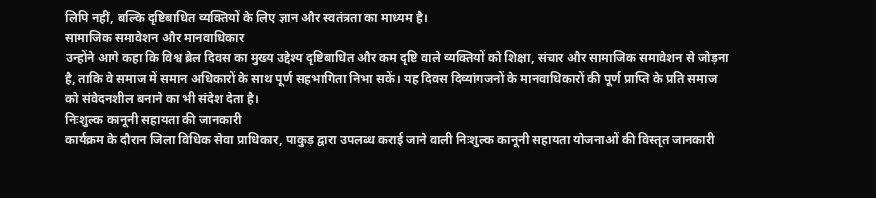लिपि नहीं, बल्कि दृष्टिबाधित व्यक्तियों के लिए ज्ञान और स्वतंत्रता का माध्यम है।
सामाजिक समावेशन और मानवाधिकार
उन्होंने आगे कहा कि विश्व ब्रेल दिवस का मुख्य उद्देश्य दृष्टिबाधित और कम दृष्टि वाले व्यक्तियों को शिक्षा, संचार और सामाजिक समावेशन से जोड़ना है, ताकि वे समाज में समान अधिकारों के साथ पूर्ण सहभागिता निभा सकें। यह दिवस दिव्यांगजनों के मानवाधिकारों की पूर्ण प्राप्ति के प्रति समाज को संवेदनशील बनाने का भी संदेश देता है।
निःशुल्क कानूनी सहायता की जानकारी
कार्यक्रम के दौरान जिला विधिक सेवा प्राधिकार, पाकुड़ द्वारा उपलब्ध कराई जाने वाली निःशुल्क कानूनी सहायता योजनाओं की विस्तृत जानकारी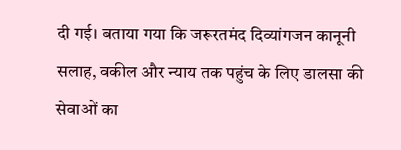दी गई। बताया गया कि जरूरतमंद दिव्यांगजन कानूनी सलाह, वकील और न्याय तक पहुंच के लिए डालसा की सेवाओं का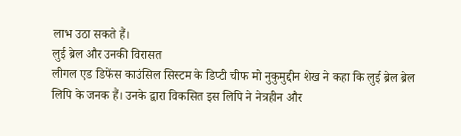लाभ उठा सकते हैं।
लुई ब्रेल और उनकी विरासत
लीगल एड डिफेंस काउंसिल सिस्टम के डिप्टी चीफ मो नुकुमुद्दीन शेख ने कहा कि लुई ब्रेल ब्रेल लिपि के जनक हैं। उनके द्वारा विकसित इस लिपि ने नेत्रहीन और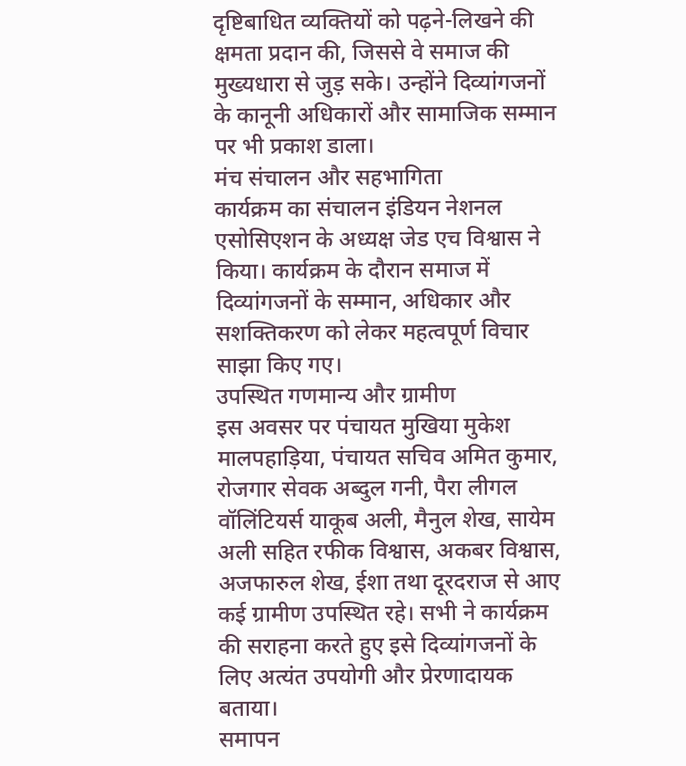दृष्टिबाधित व्यक्तियों को पढ़ने-लिखने की क्षमता प्रदान की, जिससे वे समाज की मुख्यधारा से जुड़ सके। उन्होंने दिव्यांगजनों के कानूनी अधिकारों और सामाजिक सम्मान पर भी प्रकाश डाला।
मंच संचालन और सहभागिता
कार्यक्रम का संचालन इंडियन नेशनल एसोसिएशन के अध्यक्ष जेड एच विश्वास ने किया। कार्यक्रम के दौरान समाज में दिव्यांगजनों के सम्मान, अधिकार और सशक्तिकरण को लेकर महत्वपूर्ण विचार साझा किए गए।
उपस्थित गणमान्य और ग्रामीण
इस अवसर पर पंचायत मुखिया मुकेश मालपहाड़िया, पंचायत सचिव अमित कुमार, रोजगार सेवक अब्दुल गनी, पैरा लीगल वॉलिंटियर्स याकूब अली, मैनुल शेख, सायेम अली सहित रफीक विश्वास, अकबर विश्वास, अजफारुल शेख, ईशा तथा दूरदराज से आए कई ग्रामीण उपस्थित रहे। सभी ने कार्यक्रम की सराहना करते हुए इसे दिव्यांगजनों के लिए अत्यंत उपयोगी और प्रेरणादायक बताया।
समापन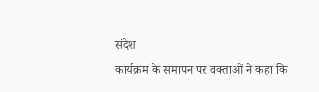संदेश
कार्यक्रम के समापन पर वक्ताओं ने कहा कि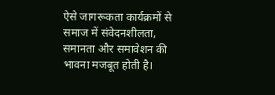ऐसे जागरूकता कार्यक्रमों से समाज में संवेदनशीलता, समानता और समावेशन की भावना मजबूत होती है।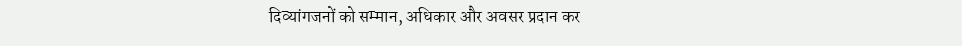दिव्यांगजनों को सम्मान, अधिकार और अवसर प्रदान कर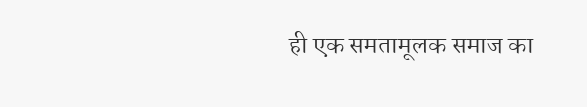ही एक समतामूलक समाज का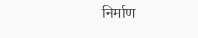निर्माण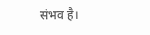संभव है।